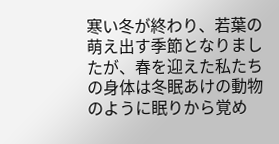寒い冬が終わり、若葉の萌え出す季節となりましたが、春を迎えた私たちの身体は冬眠あけの動物のように眠りから覚め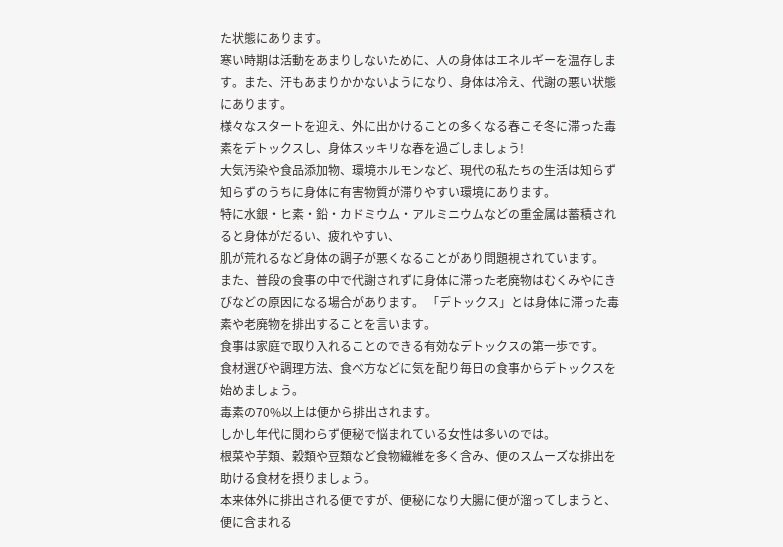た状態にあります。
寒い時期は活動をあまりしないために、人の身体はエネルギーを温存します。また、汗もあまりかかないようになり、身体は冷え、代謝の悪い状態にあります。
様々なスタートを迎え、外に出かけることの多くなる春こそ冬に滞った毒素をデトックスし、身体スッキリな春を過ごしましょう!
大気汚染や食品添加物、環境ホルモンなど、現代の私たちの生活は知らず知らずのうちに身体に有害物質が滞りやすい環境にあります。
特に水銀・ヒ素・鉛・カドミウム・アルミニウムなどの重金属は蓄積されると身体がだるい、疲れやすい、
肌が荒れるなど身体の調子が悪くなることがあり問題視されています。
また、普段の食事の中で代謝されずに身体に滞った老廃物はむくみやにきびなどの原因になる場合があります。 「デトックス」とは身体に滞った毒素や老廃物を排出することを言います。
食事は家庭で取り入れることのできる有効なデトックスの第一歩です。
食材選びや調理方法、食べ方などに気を配り毎日の食事からデトックスを始めましょう。
毒素の70%以上は便から排出されます。
しかし年代に関わらず便秘で悩まれている女性は多いのでは。
根菜や芋類、穀類や豆類など食物繊維を多く含み、便のスムーズな排出を助ける食材を摂りましょう。
本来体外に排出される便ですが、便秘になり大腸に便が溜ってしまうと、便に含まれる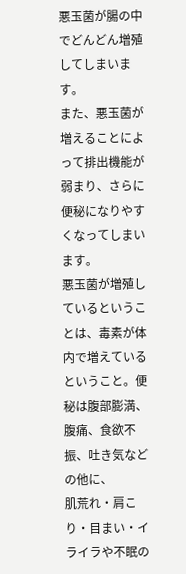悪玉菌が腸の中でどんどん増殖してしまいます。
また、悪玉菌が増えることによって排出機能が弱まり、さらに便秘になりやすくなってしまいます。
悪玉菌が増殖しているということは、毒素が体内で増えているということ。便秘は腹部膨満、腹痛、食欲不振、吐き気などの他に、
肌荒れ・肩こり・目まい・イライラや不眠の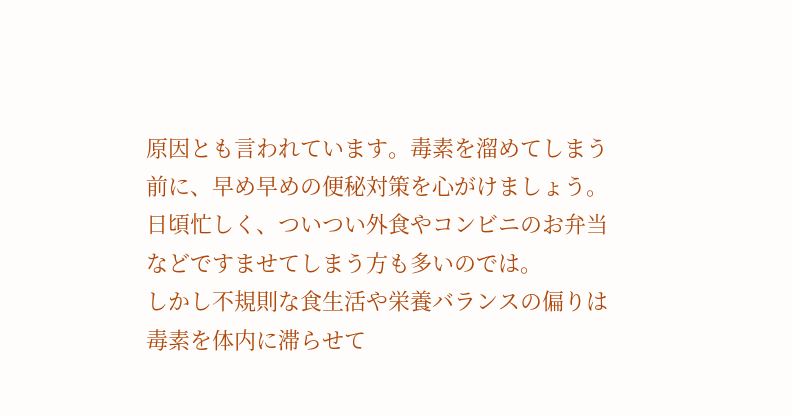原因とも言われています。毒素を溜めてしまう前に、早め早めの便秘対策を心がけましょう。
日頃忙しく、ついつい外食やコンビニのお弁当などですませてしまう方も多いのでは。
しかし不規則な食生活や栄養バランスの偏りは毒素を体内に滞らせて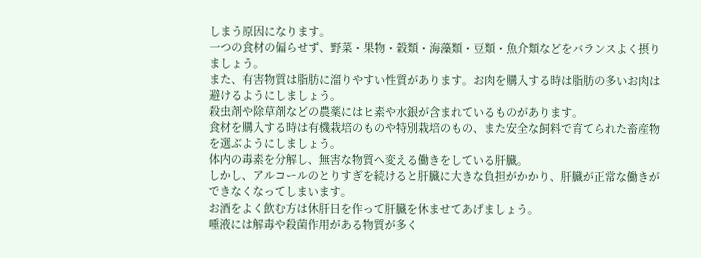しまう原因になります。
一つの食材の偏らせず、野菜・果物・穀類・海藻類・豆類・魚介類などをバランスよく摂りましょう。
また、有害物質は脂肪に溜りやすい性質があります。お肉を購入する時は脂肪の多いお肉は避けるようにしましょう。
殺虫剤や除草剤などの農薬にはヒ素や水銀が含まれているものがあります。
食材を購入する時は有機栽培のものや特別栽培のもの、また安全な飼料で育てられた畜産物を選ぶようにしましょう。
体内の毒素を分解し、無害な物質へ変える働きをしている肝臓。
しかし、アルコールのとりすぎを続けると肝臓に大きな負担がかかり、肝臓が正常な働きができなくなってしまいます。
お酒をよく飲む方は休肝日を作って肝臓を休ませてあげましょう。
唾液には解毒や殺菌作用がある物質が多く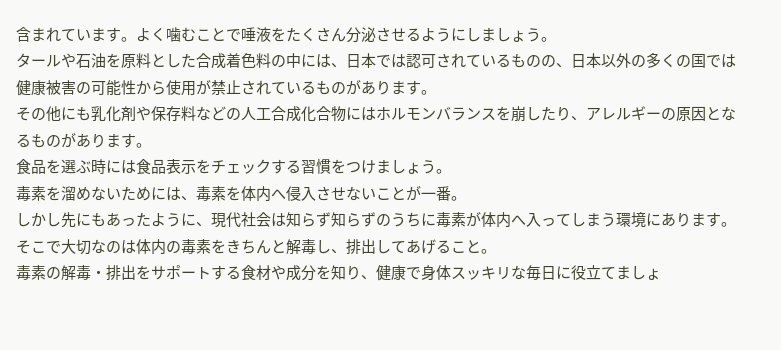含まれています。よく噛むことで唾液をたくさん分泌させるようにしましょう。
タールや石油を原料とした合成着色料の中には、日本では認可されているものの、日本以外の多くの国では健康被害の可能性から使用が禁止されているものがあります。
その他にも乳化剤や保存料などの人工合成化合物にはホルモンバランスを崩したり、アレルギーの原因となるものがあります。
食品を選ぶ時には食品表示をチェックする習慣をつけましょう。
毒素を溜めないためには、毒素を体内へ侵入させないことが一番。
しかし先にもあったように、現代社会は知らず知らずのうちに毒素が体内へ入ってしまう環境にあります。
そこで大切なのは体内の毒素をきちんと解毒し、排出してあげること。
毒素の解毒・排出をサポートする食材や成分を知り、健康で身体スッキリな毎日に役立てましょ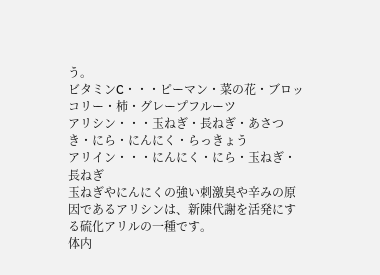う。
ビタミンC・・・ピーマン・菜の花・ブロッコリー・柿・グレープフルーツ
アリシン・・・玉ねぎ・長ねぎ・あさつき・にら・にんにく・らっきょう
アリイン・・・にんにく・にら・玉ねぎ・長ねぎ
玉ねぎやにんにくの強い刺激臭や辛みの原因であるアリシンは、新陳代謝を活発にする硫化アリルの一種です。
体内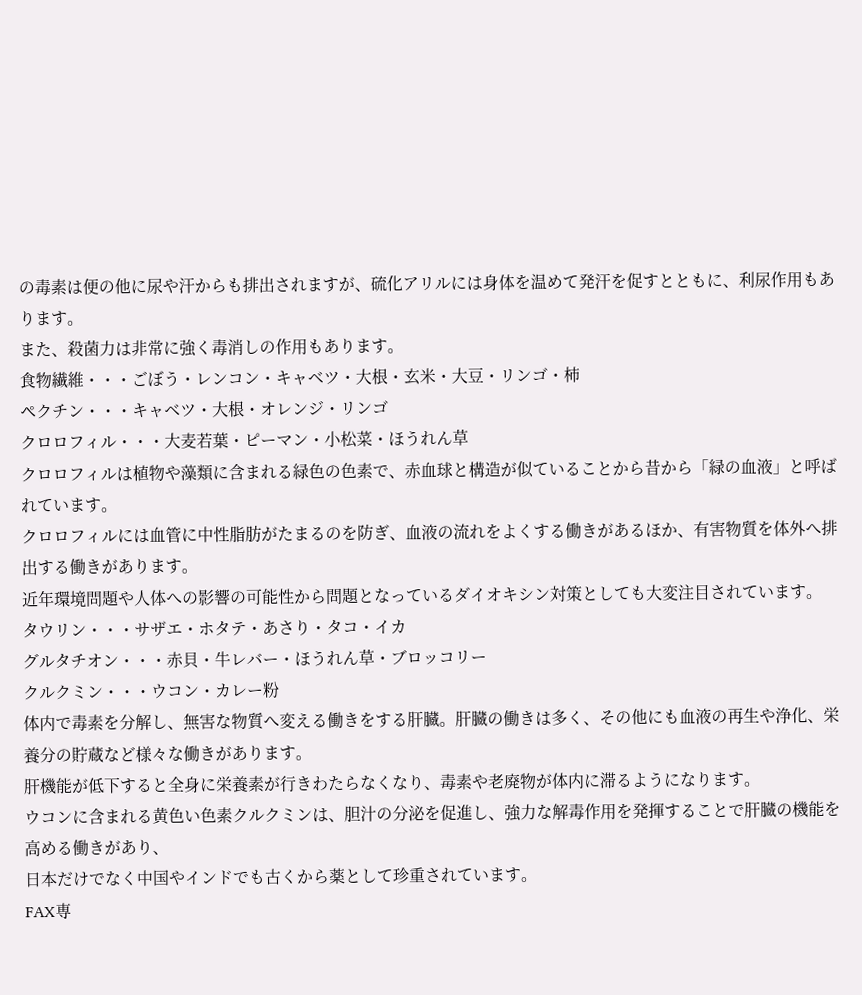の毒素は便の他に尿や汗からも排出されますが、硫化アリルには身体を温めて発汗を促すとともに、利尿作用もあります。
また、殺菌力は非常に強く毒消しの作用もあります。
食物繊維・・・ごぼう・レンコン・キャベツ・大根・玄米・大豆・リンゴ・柿
ペクチン・・・キャベツ・大根・オレンジ・リンゴ
クロロフィル・・・大麦若葉・ピーマン・小松菜・ほうれん草
クロロフィルは植物や藻類に含まれる緑色の色素で、赤血球と構造が似ていることから昔から「緑の血液」と呼ばれています。
クロロフィルには血管に中性脂肪がたまるのを防ぎ、血液の流れをよくする働きがあるほか、有害物質を体外へ排出する働きがあります。
近年環境問題や人体への影響の可能性から問題となっているダイオキシン対策としても大変注目されています。
タウリン・・・サザエ・ホタテ・あさり・タコ・イカ
グルタチオン・・・赤貝・牛レバー・ほうれん草・ブロッコリー
クルクミン・・・ウコン・カレー粉
体内で毒素を分解し、無害な物質へ変える働きをする肝臓。肝臓の働きは多く、その他にも血液の再生や浄化、栄養分の貯蔵など様々な働きがあります。
肝機能が低下すると全身に栄養素が行きわたらなくなり、毒素や老廃物が体内に滞るようになります。
ウコンに含まれる黄色い色素クルクミンは、胆汁の分泌を促進し、強力な解毒作用を発揮することで肝臓の機能を高める働きがあり、
日本だけでなく中国やインドでも古くから薬として珍重されています。
FAX専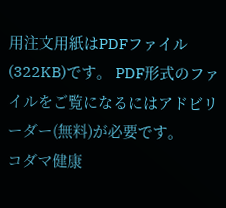用注文用紙はPDFファイル(322KB)です。 PDF形式のファイルをご覧になるにはアドビリーダー(無料)が必要です。
コダマ健康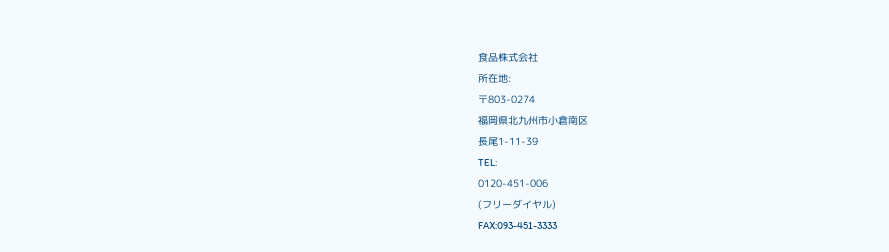食品株式会社
所在地:
〒803-0274
福岡県北九州市小倉南区
長尾1-11-39
TEL:
0120-451-006
(フリーダイヤル)
FAX:093-451-3333